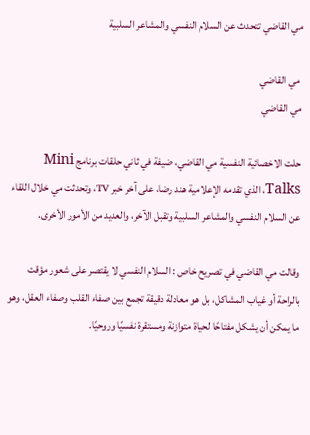مي القاضي تتحدث عن السلام النفسي والمشاعر السلبية

 مي القاضي
مي القاضي

حلت الاخصائية النفسية مي القاضي، ضيفة في ثاني حلقات برنامج Mini Talks، الذي تقدمه الإعلامية هند رضا، على آخر خبر TV، وتحدثت مي خلال اللقاء عن السلام النفسي والمشاعر السلبية وتقبل الآخر، والعديد من الأمور الأخرى.

وقالت مي القاضي في تصريح خاص : السلام النفسي لا يقتصر على شعور مؤقت بالراحة أو غياب المشاكل، بل هو معادلة دقيقة تجمع بين صفاء القلب وصفاء العقل، وهو ما يمكن أن يشكل مفتاحًا لحياة متوازنة ومستقرة نفسيًا وروحيًا.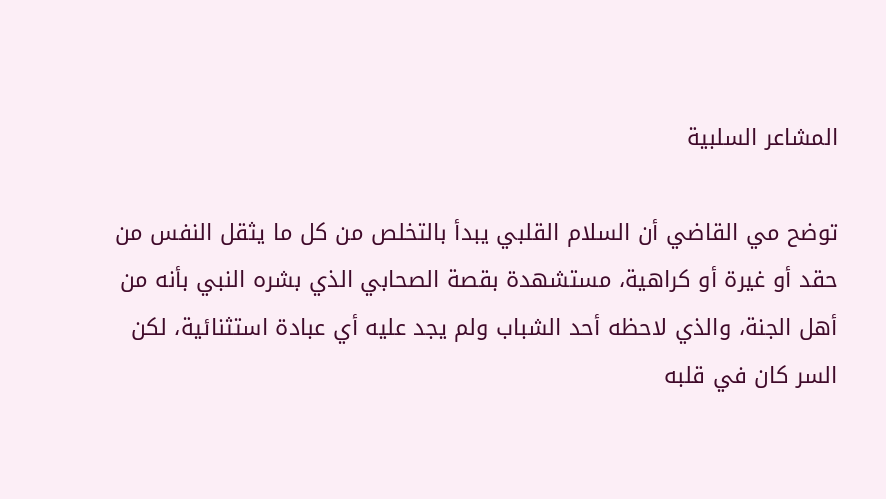المشاعر السلبية

توضح مي القاضي أن السلام القلبي يبدأ بالتخلص من كل ما يثقل النفس من حقد أو غيرة أو كراهية، مستشهدة بقصة الصحابي الذي بشره النبي بأنه من أهل الجنة، والذي لاحظه أحد الشباب ولم يجد عليه أي عبادة استثنائية، لكن السر كان في قلبه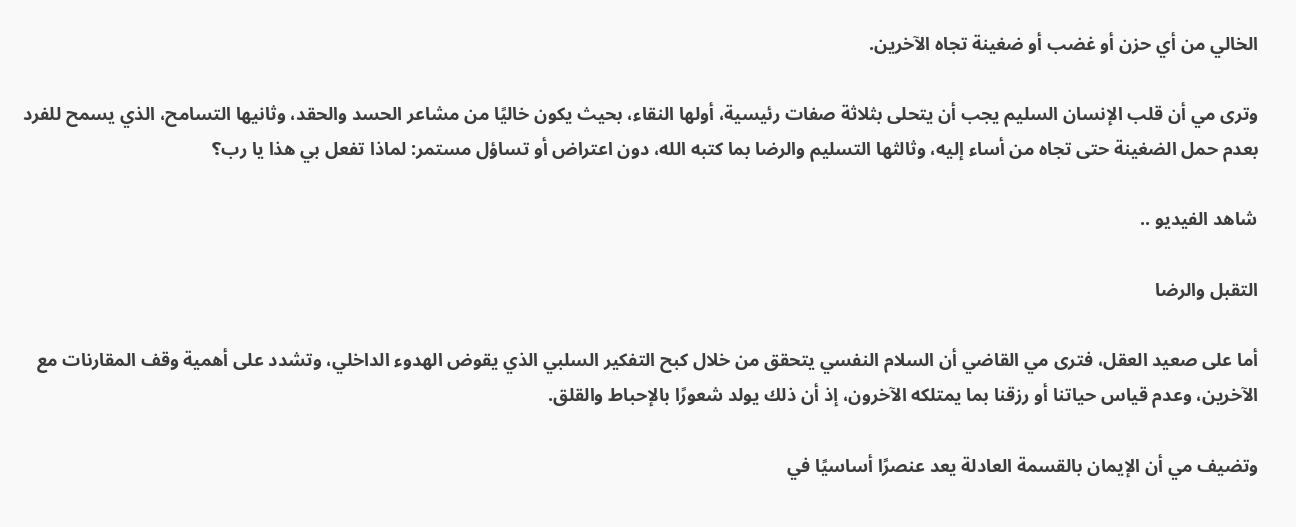الخالي من أي حزن أو غضب أو ضغينة تجاه الآخرين.

وترى مي أن قلب الإنسان السليم يجب أن يتحلى بثلاثة صفات رئيسية، أولها النقاء، بحيث يكون خاليًا من مشاعر الحسد والحقد، وثانيها التسامح، الذي يسمح للفرد بعدم حمل الضغينة حتى تجاه من أساء إليه، وثالثها التسليم والرضا بما كتبه الله، دون اعتراض أو تساؤل مستمر: لماذا تفعل بي هذا يا رب؟

شاهد الفيديو ..

التقبل والرضا

أما على صعيد العقل، فترى مي القاضي أن السلام النفسي يتحقق من خلال كبح التفكير السلبي الذي يقوض الهدوء الداخلي، وتشدد على أهمية وقف المقارنات مع الآخرين، وعدم قياس حياتنا أو رزقنا بما يمتلكه الآخرون، إذ أن ذلك يولد شعورًا بالإحباط والقلق.

وتضيف مي أن الإيمان بالقسمة العادلة يعد عنصرًا أساسيًا في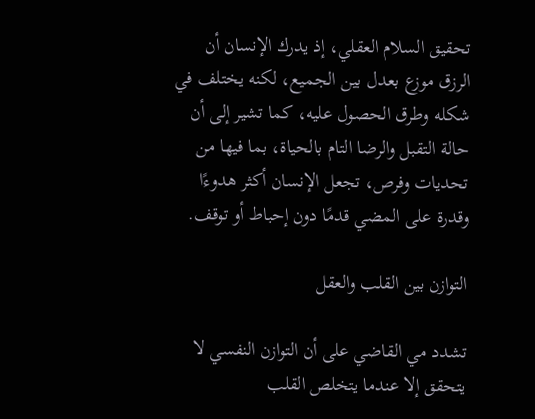تحقيق السلام العقلي، إذ يدرك الإنسان أن الرزق موزع بعدل بين الجميع، لكنه يختلف في شكله وطرق الحصول عليه، كما تشير إلى أن حالة التقبل والرضا التام بالحياة، بما فيها من تحديات وفرص، تجعل الإنسان أكثر هدوءًا وقدرة على المضي قدمًا دون إحباط أو توقف.

التوازن بين القلب والعقل

تشدد مي القاضي على أن التوازن النفسي لا يتحقق إلا عندما يتخلص القلب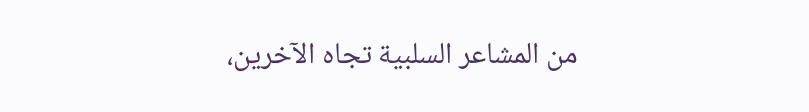من المشاعر السلبية تجاه الآخرين،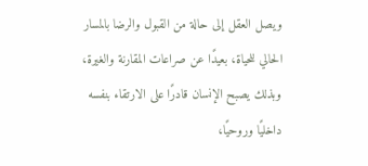ويصل العقل إلى حالة من القبول والرضا بالمسار الحالي للحياة، بعيدًا عن صراعات المقارنة والغيرة، وبذلك يصبح الإنسان قادرًا على الارتقاء بنفسه داخليًا وروحيًا،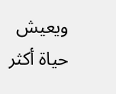ويعيش حياة أكثر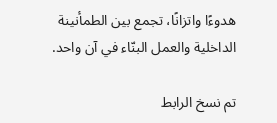هدوءًا واتزانًا، تجمع بين الطمأنينة الداخلية والعمل البنّاء في آن واحد.

تم نسخ الرابط